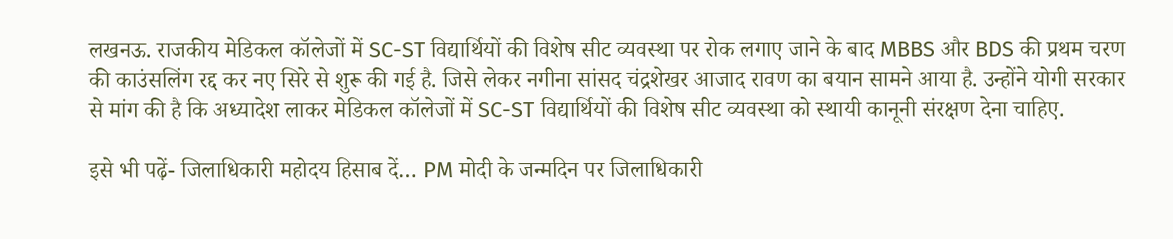लखनऊ. राजकीय मेडिकल कॉलेजों में SC-ST विद्यार्थियों की विशेष सीट व्यवस्था पर रोक लगाए जाने के बाद MBBS और BDS की प्रथम चरण की काउंसलिंग रद्द कर नए सिरे से शुरू की गई है. जिसे लेकर नगीना सांसद चंद्रशेखर आजाद रावण का बयान सामने आया है. उन्होंने योगी सरकार से मांग की है कि अध्यादेश लाकर मेडिकल कॉलेजों में SC-ST विद्यार्थियों की विशेष सीट व्यवस्था को स्थायी कानूनी संरक्षण देना चाहिए.

इसे भी पढ़ें- जिलाधिकारी महोदय हिसाब दें… PM मोदी के जन्मदिन पर जिलाधिकारी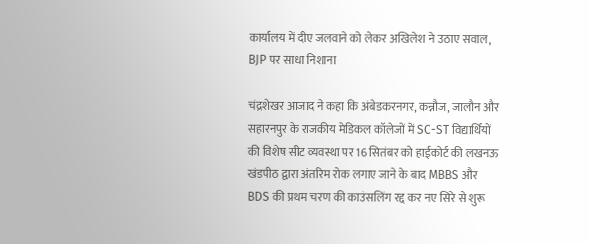कार्यालय में दीए जलवाने को लेकर अखिलेश ने उठाए सवाल, BJP पर साधा निशाना

चंद्रशेखर आजाद ने कहा कि अंबेडकरनगर, कन्नौज, जालौन और सहारनपुर के राजकीय मेडिकल कॉलेजों में SC-ST विद्यार्थियों की विशेष सीट व्यवस्था पर 16 सितंबर को हाईकोर्ट की लखनऊ खंडपीठ द्वारा अंतरिम रोक लगाए जाने के बाद MBBS और BDS की प्रथम चरण की काउंसलिंग रद्द कर नए सिरे से शुरू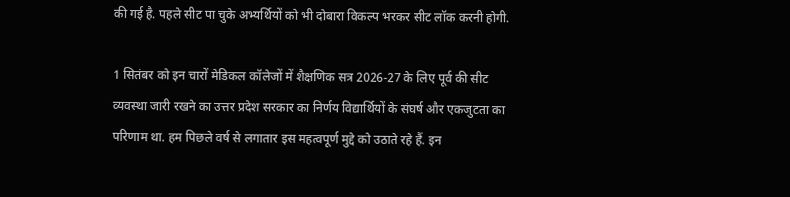की गई है. पहले सीट पा चुके अभ्यर्थियों को भी दोबारा विकल्प भरकर सीट लॉक करनी होगी.

1 सितंबर को इन चारों मेडिकल कॉलेजों में शैक्षणिक सत्र 2026-27 के लिए पूर्व की सीट व्यवस्था जारी रखने का उत्तर प्रदेश सरकार का निर्णय विद्यार्थियों के संघर्ष और एकजुटता का परिणाम था. हम पिछले वर्ष से लगातार इस महत्वपूर्ण मुद्दे को उठाते रहे हैं. इन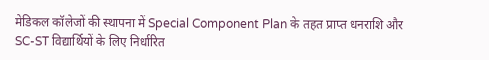मेडिकल कॉलेजों की स्थापना में Special Component Plan के तहत प्राप्त धनराशि और SC-ST विद्यार्थियों के लिए निर्धारित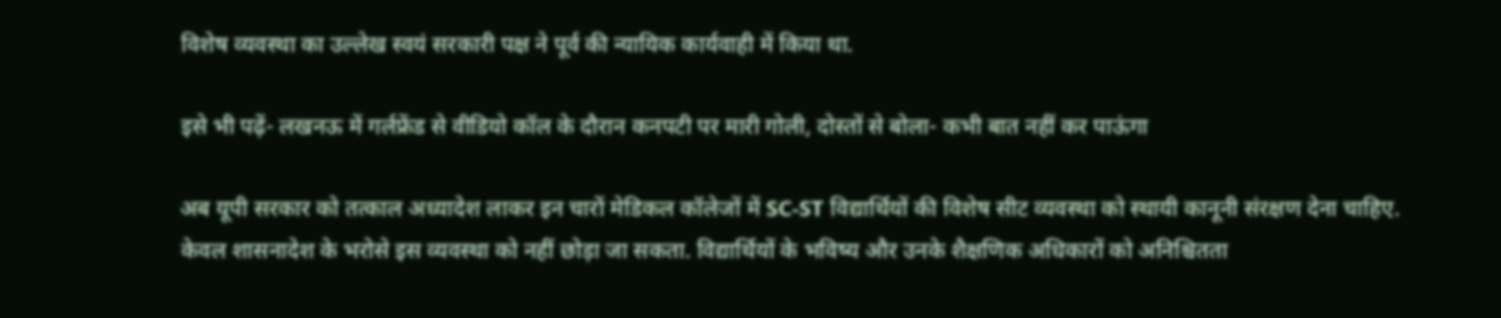विशेष व्यवस्था का उल्लेख स्वयं सरकारी पक्ष ने पूर्व की न्यायिक कार्यवाही में किया था.

इसे भी पढ़ें- लखनऊ में गर्लफ्रेंड से वीडियो कॉल के दौरान कनपटी पर मारी गोली, दोस्तों से बोला- कभी बात नहीं कर पाऊंगा

अब यूपी सरकार को तत्काल अध्यादेश लाकर इन चारों मेडिकल कॉलेजों में SC-ST विद्यार्थियों की विशेष सीट व्यवस्था को स्थायी कानूनी संरक्षण देना चाहिए. केवल शासनादेश के भरोसे इस व्यवस्था को नहीं छोड़ा जा सकता. विद्यार्थियों के भविष्य और उनके शैक्षणिक अधिकारों को अनिश्चितता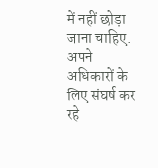में नहीं छोड़ा जाना चाहिए. अपने अधिकारों के लिए संघर्ष कर रहे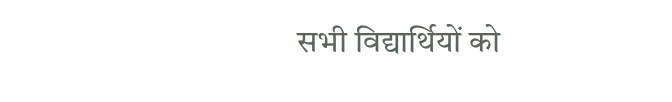सभी विद्यार्थियों को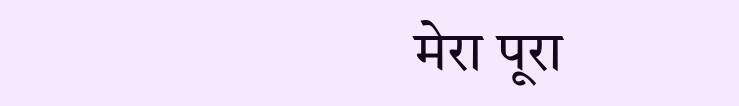मेरा पूरा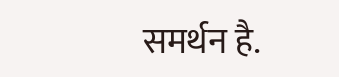समर्थन है.